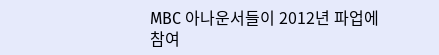MBC 아나운서들이 2012년 파업에 참여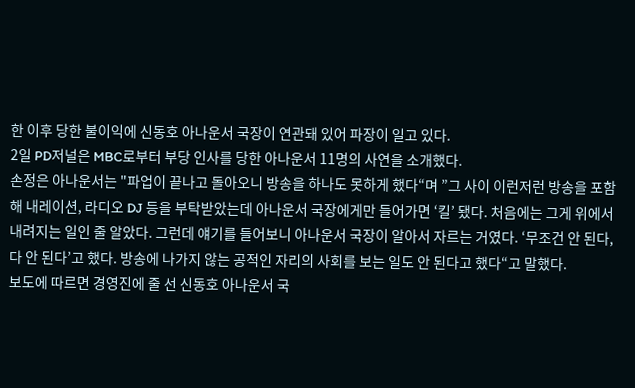한 이후 당한 불이익에 신동호 아나운서 국장이 연관돼 있어 파장이 일고 있다.
2일 PD저널은 MBC로부터 부당 인사를 당한 아나운서 11명의 사연을 소개했다.
손정은 아나운서는 "파업이 끝나고 돌아오니 방송을 하나도 못하게 했다“며 ”그 사이 이런저런 방송을 포함해 내레이션, 라디오 DJ 등을 부탁받았는데 아나운서 국장에게만 들어가면 ‘킬’ 됐다. 처음에는 그게 위에서 내려지는 일인 줄 알았다. 그런데 얘기를 들어보니 아나운서 국장이 알아서 자르는 거였다. ‘무조건 안 된다, 다 안 된다’고 했다. 방송에 나가지 않는 공적인 자리의 사회를 보는 일도 안 된다고 했다“고 말했다.
보도에 따르면 경영진에 줄 선 신동호 아나운서 국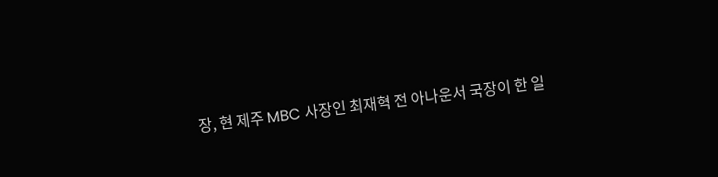장, 현 제주 MBC 사장인 최재혁 전 아나운서 국장이 한 일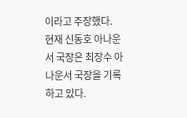이라고 주장했다. 현재 신동호 아나운서 국장은 최장수 아나운서 국장을 기록하고 있다.